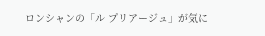ロンシャンの「ル プリアージュ」が気に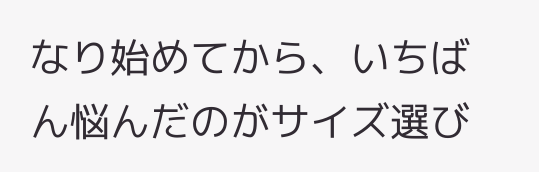なり始めてから、いちばん悩んだのがサイズ選び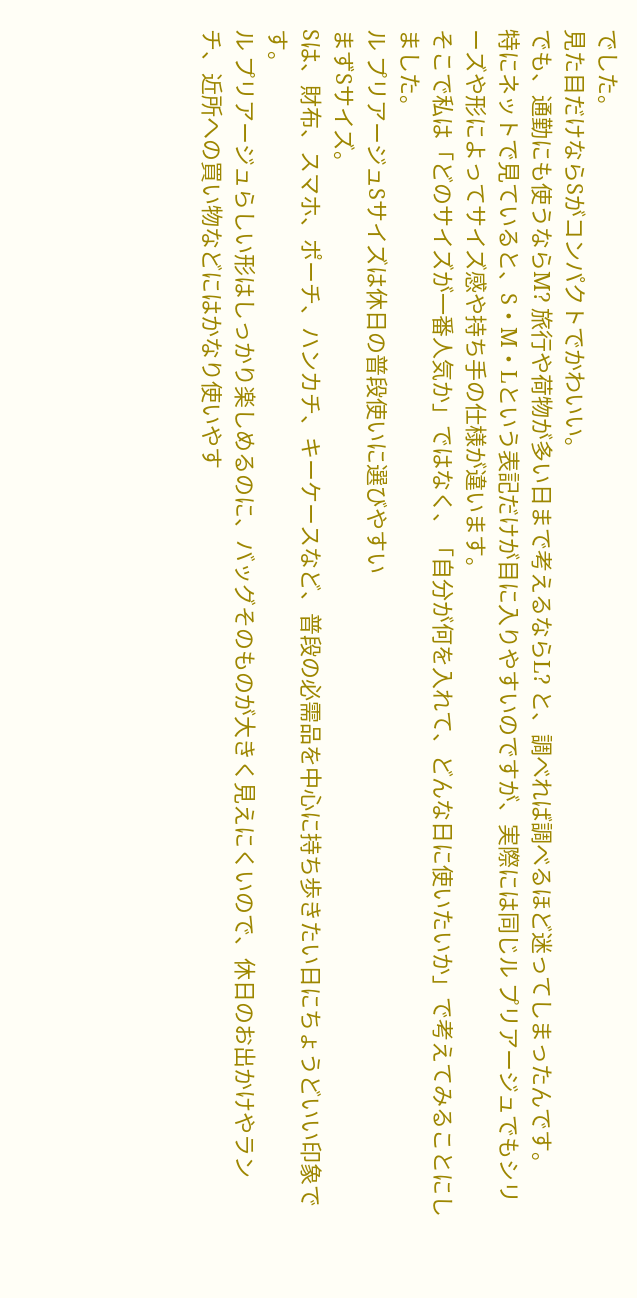でした。
見た目だけならSがコンパクトでかわいい。
でも、通勤にも使うならM? 旅行や荷物が多い日まで考えるならL? と、調べれば調べるほど迷ってしまったんです。
特にネットで見ていると、S・M・Lという表記だけが目に入りやすいのですが、実際には同じル プリアージュでもシリーズや形によってサイズ感や持ち手の仕様が違います。
そこで私は「どのサイズが一番人気か」ではなく、「自分が何を入れて、どんな日に使いたいか」で考えてみることにしました。
ル プリアージュSサイズは休日の普段使いに選びやすい
まずSサイズ。
Sは、財布、スマホ、ポーチ、ハンカチ、キーケースなど、普段の必需品を中心に持ち歩きたい日にちょうどいい印象です。
ル プリアージュらしい形はしっかり楽しめるのに、バッグそのものが大きく見えにくいので、休日のお出かけやランチ、近所への買い物などにはかなり使いやす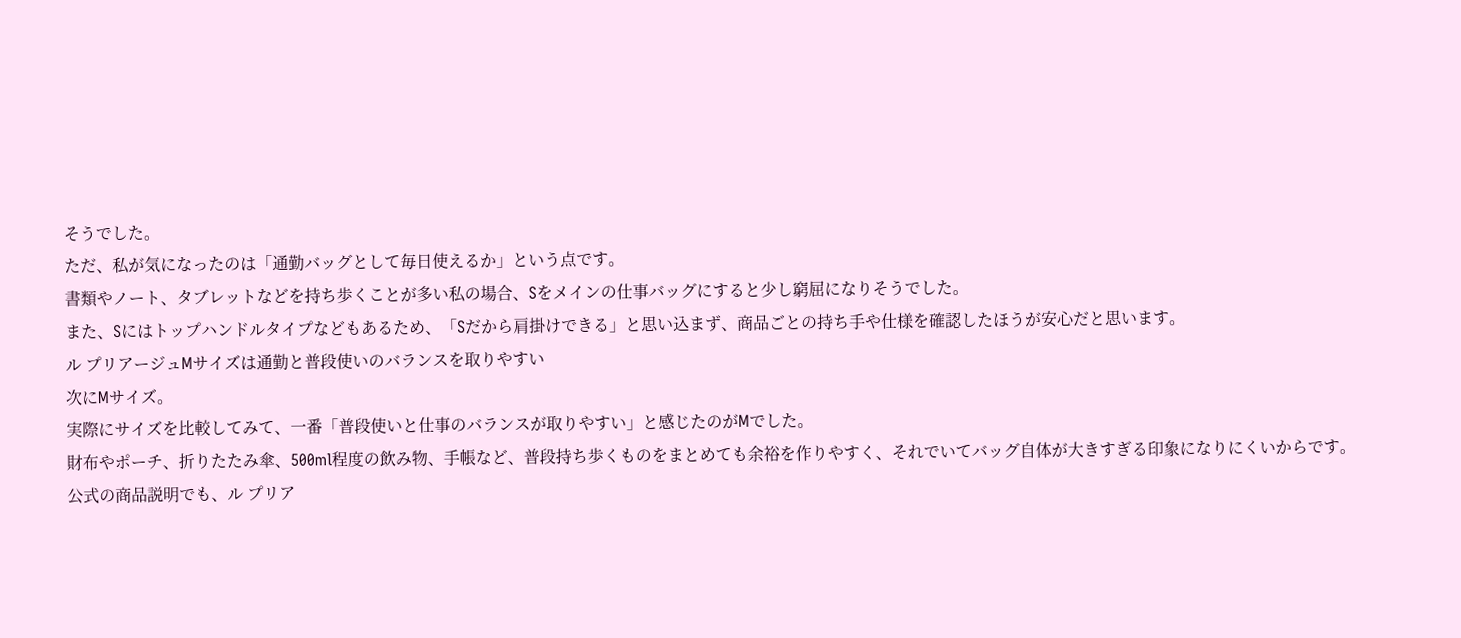そうでした。
ただ、私が気になったのは「通勤バッグとして毎日使えるか」という点です。
書類やノート、タブレットなどを持ち歩くことが多い私の場合、Sをメインの仕事バッグにすると少し窮屈になりそうでした。
また、Sにはトップハンドルタイプなどもあるため、「Sだから肩掛けできる」と思い込まず、商品ごとの持ち手や仕様を確認したほうが安心だと思います。
ル プリアージュMサイズは通勤と普段使いのバランスを取りやすい
次にMサイズ。
実際にサイズを比較してみて、一番「普段使いと仕事のバランスが取りやすい」と感じたのがMでした。
財布やポーチ、折りたたみ傘、500ml程度の飲み物、手帳など、普段持ち歩くものをまとめても余裕を作りやすく、それでいてバッグ自体が大きすぎる印象になりにくいからです。
公式の商品説明でも、ル プリア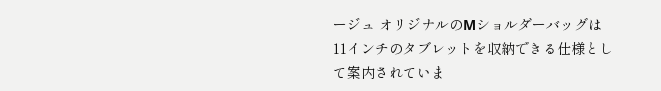ージュ オリジナルのMショルダーバッグは11インチのタブレットを収納できる仕様として案内されていま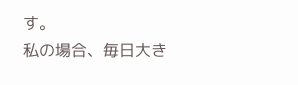す。
私の場合、毎日大き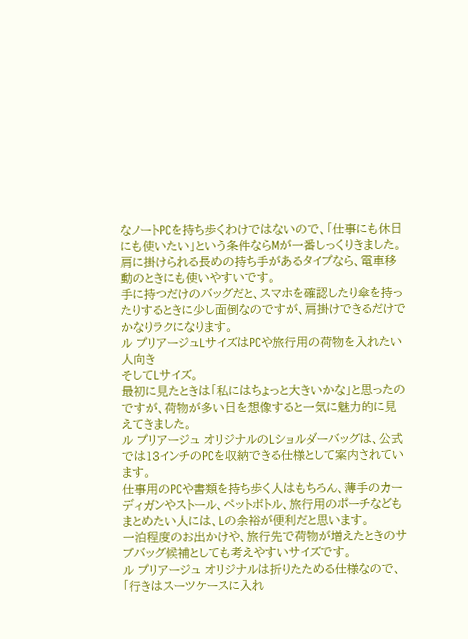なノートPCを持ち歩くわけではないので、「仕事にも休日にも使いたい」という条件ならMが一番しっくりきました。
肩に掛けられる長めの持ち手があるタイプなら、電車移動のときにも使いやすいです。
手に持つだけのバッグだと、スマホを確認したり傘を持ったりするときに少し面倒なのですが、肩掛けできるだけでかなりラクになります。
ル プリアージュLサイズはPCや旅行用の荷物を入れたい人向き
そしてLサイズ。
最初に見たときは「私にはちょっと大きいかな」と思ったのですが、荷物が多い日を想像すると一気に魅力的に見えてきました。
ル プリアージュ オリジナルのLショルダーバッグは、公式では13インチのPCを収納できる仕様として案内されています。
仕事用のPCや書類を持ち歩く人はもちろん、薄手のカーディガンやストール、ペットボトル、旅行用のポーチなどもまとめたい人には、Lの余裕が便利だと思います。
一泊程度のお出かけや、旅行先で荷物が増えたときのサブバッグ候補としても考えやすいサイズです。
ル プリアージュ オリジナルは折りたためる仕様なので、「行きはスーツケースに入れ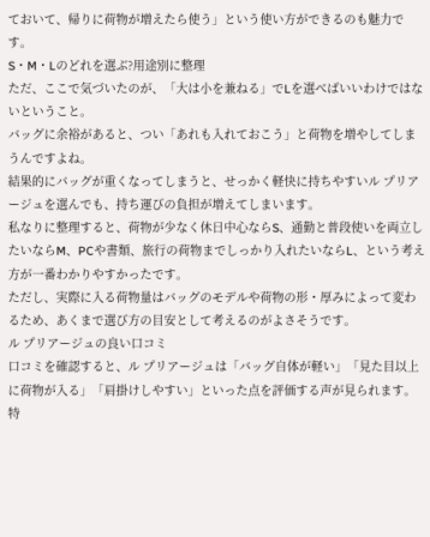ておいて、帰りに荷物が増えたら使う」という使い方ができるのも魅力です。
S・M・Lのどれを選ぶ?用途別に整理
ただ、ここで気づいたのが、「大は小を兼ねる」でLを選べばいいわけではないということ。
バッグに余裕があると、つい「あれも入れておこう」と荷物を増やしてしまうんですよね。
結果的にバッグが重くなってしまうと、せっかく軽快に持ちやすいル プリアージュを選んでも、持ち運びの負担が増えてしまいます。
私なりに整理すると、荷物が少なく休日中心ならS、通勤と普段使いを両立したいならM、PCや書類、旅行の荷物までしっかり入れたいならL、という考え方が一番わかりやすかったです。
ただし、実際に入る荷物量はバッグのモデルや荷物の形・厚みによって変わるため、あくまで選び方の目安として考えるのがよさそうです。
ル プリアージュの良い口コミ
口コミを確認すると、ル プリアージュは「バッグ自体が軽い」「見た目以上に荷物が入る」「肩掛けしやすい」といった点を評価する声が見られます。
特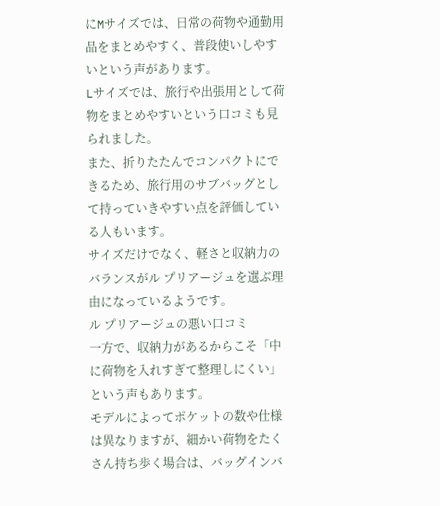にMサイズでは、日常の荷物や通勤用品をまとめやすく、普段使いしやすいという声があります。
Lサイズでは、旅行や出張用として荷物をまとめやすいという口コミも見られました。
また、折りたたんでコンパクトにできるため、旅行用のサブバッグとして持っていきやすい点を評価している人もいます。
サイズだけでなく、軽さと収納力のバランスがル プリアージュを選ぶ理由になっているようです。
ル プリアージュの悪い口コミ
一方で、収納力があるからこそ「中に荷物を入れすぎて整理しにくい」という声もあります。
モデルによってポケットの数や仕様は異なりますが、細かい荷物をたくさん持ち歩く場合は、バッグインバ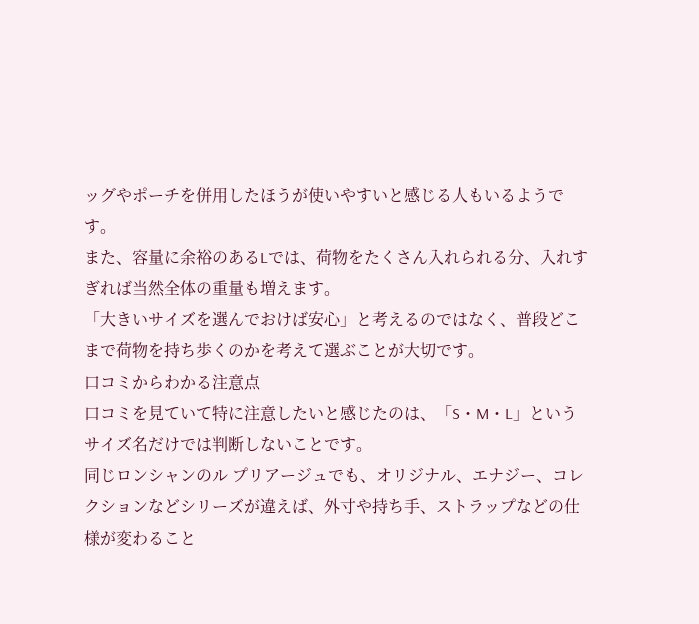ッグやポーチを併用したほうが使いやすいと感じる人もいるようです。
また、容量に余裕のあるLでは、荷物をたくさん入れられる分、入れすぎれば当然全体の重量も増えます。
「大きいサイズを選んでおけば安心」と考えるのではなく、普段どこまで荷物を持ち歩くのかを考えて選ぶことが大切です。
口コミからわかる注意点
口コミを見ていて特に注意したいと感じたのは、「S・M・L」というサイズ名だけでは判断しないことです。
同じロンシャンのル プリアージュでも、オリジナル、エナジー、コレクションなどシリーズが違えば、外寸や持ち手、ストラップなどの仕様が変わること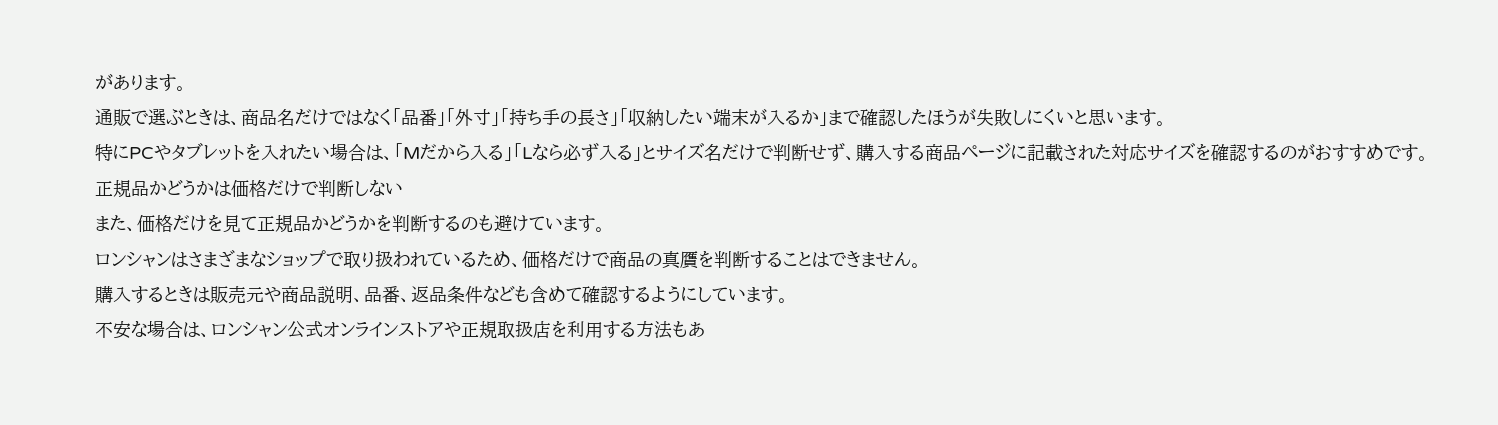があります。
通販で選ぶときは、商品名だけではなく「品番」「外寸」「持ち手の長さ」「収納したい端末が入るか」まで確認したほうが失敗しにくいと思います。
特にPCやタブレットを入れたい場合は、「Mだから入る」「Lなら必ず入る」とサイズ名だけで判断せず、購入する商品ページに記載された対応サイズを確認するのがおすすめです。
正規品かどうかは価格だけで判断しない
また、価格だけを見て正規品かどうかを判断するのも避けています。
ロンシャンはさまざまなショップで取り扱われているため、価格だけで商品の真贋を判断することはできません。
購入するときは販売元や商品説明、品番、返品条件なども含めて確認するようにしています。
不安な場合は、ロンシャン公式オンラインストアや正規取扱店を利用する方法もあ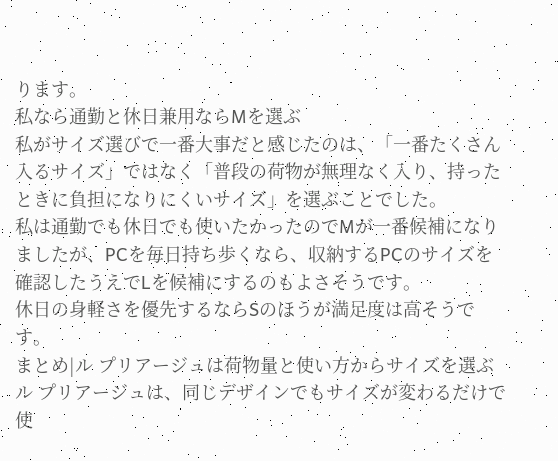ります。
私なら通勤と休日兼用ならMを選ぶ
私がサイズ選びで一番大事だと感じたのは、「一番たくさん入るサイズ」ではなく「普段の荷物が無理なく入り、持ったときに負担になりにくいサイズ」を選ぶことでした。
私は通勤でも休日でも使いたかったのでMが一番候補になりましたが、PCを毎日持ち歩くなら、収納するPCのサイズを確認したうえでLを候補にするのもよさそうです。
休日の身軽さを優先するならSのほうが満足度は高そうです。
まとめ|ル プリアージュは荷物量と使い方からサイズを選ぶ
ル プリアージュは、同じデザインでもサイズが変わるだけで使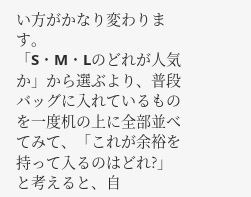い方がかなり変わります。
「S・M・Lのどれが人気か」から選ぶより、普段バッグに入れているものを一度机の上に全部並べてみて、「これが余裕を持って入るのはどれ?」と考えると、自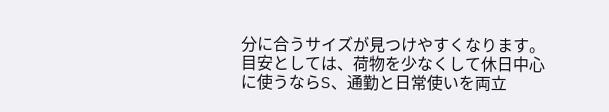分に合うサイズが見つけやすくなります。
目安としては、荷物を少なくして休日中心に使うならS、通勤と日常使いを両立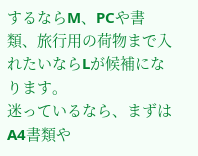するならM、PCや書類、旅行用の荷物まで入れたいならLが候補になります。
迷っているなら、まずはA4書類や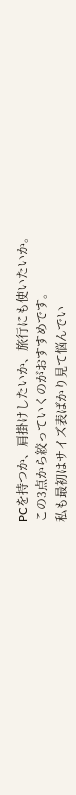PCを持つか、肩掛けしたいか、旅行にも使いたいか。
この3点から絞っていくのがおすすめです。
私も最初はサイズ表ばかり見て悩んでい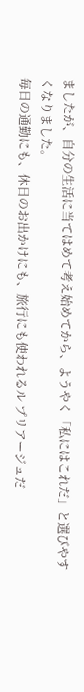ましたが、自分の生活に当てはめて考え始めてから、ようやく「私にはこれだ」と選びやすくなりました。
毎日の通勤にも、休日のお出かけにも、旅行にも使われるル プリアージュだ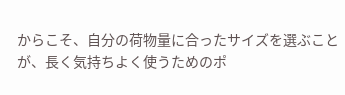からこそ、自分の荷物量に合ったサイズを選ぶことが、長く気持ちよく使うためのポ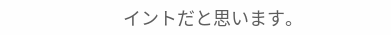イントだと思います。